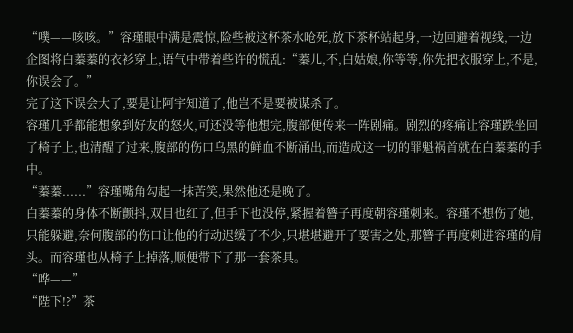“噗——咳咳。”容瑾眼中满是震惊,险些被这杯茶水呛死,放下茶杯站起身,一边回避着视线,一边企图将白蓁蓁的衣衫穿上,语气中带着些许的慌乱:“蓁儿,不,白姑娘,你等等,你先把衣服穿上,不是,你误会了。”
完了这下误会大了,要是让阿宇知道了,他岂不是要被谋杀了。
容瑾几乎都能想象到好友的怒火,可还没等他想完,腹部便传来一阵剧痛。剧烈的疼痛让容瑾跌坐回了椅子上,也清醒了过来,腹部的伤口乌黑的鲜血不断涌出,而造成这一切的罪魁祸首就在白蓁蓁的手中。
“蓁蓁......”容瑾嘴角勾起一抹苦笑,果然他还是晚了。
白蓁蓁的身体不断颤抖,双目也红了,但手下也没停,紧握着簪子再度朝容瑾刺来。容瑾不想伤了她,只能躲避,奈何腹部的伤口让他的行动迟缓了不少,只堪堪避开了要害之处,那簪子再度刺进容瑾的肩头。而容瑾也从椅子上掉落,顺便带下了那一套茶具。
“哗——”
“陛下!?”茶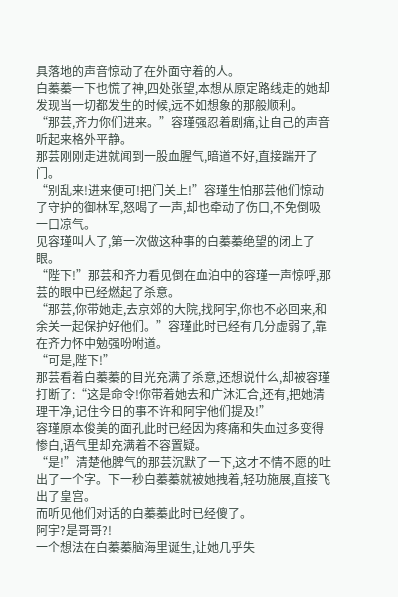具落地的声音惊动了在外面守着的人。
白蓁蓁一下也慌了神,四处张望,本想从原定路线走的她却发现当一切都发生的时候,远不如想象的那般顺利。
“那芸,齐力你们进来。”容瑾强忍着剧痛,让自己的声音听起来格外平静。
那芸刚刚走进就闻到一股血腥气,暗道不好,直接踹开了门。
“别乱来!进来便可!把门关上!”容瑾生怕那芸他们惊动了守护的御林军,怒喝了一声,却也牵动了伤口,不免倒吸一口凉气。
见容瑾叫人了,第一次做这种事的白蓁蓁绝望的闭上了眼。
“陛下!”那芸和齐力看见倒在血泊中的容瑾一声惊呼,那芸的眼中已经燃起了杀意。
“那芸,你带她走,去京郊的大院,找阿宇,你也不必回来,和余关一起保护好他们。”容瑾此时已经有几分虚弱了,靠在齐力怀中勉强吩咐道。
“可是,陛下!”
那芸看着白蓁蓁的目光充满了杀意,还想说什么,却被容瑾打断了:“这是命令!你带着她去和广沐汇合,还有,把她清理干净,记住今日的事不许和阿宇他们提及!”
容瑾原本俊美的面孔此时已经因为疼痛和失血过多变得惨白,语气里却充满着不容置疑。
“是!”清楚他脾气的那芸沉默了一下,这才不情不愿的吐出了一个字。下一秒白蓁蓁就被她拽着,轻功施展,直接飞出了皇宫。
而听见他们对话的白蓁蓁此时已经傻了。
阿宇?是哥哥?!
一个想法在白蓁蓁脑海里诞生,让她几乎失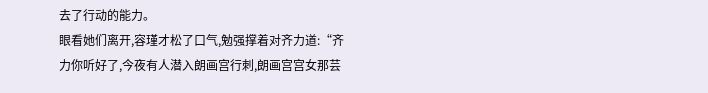去了行动的能力。
眼看她们离开,容瑾才松了口气,勉强撑着对齐力道:“齐力你听好了,今夜有人潜入朗画宫行刺,朗画宫宫女那芸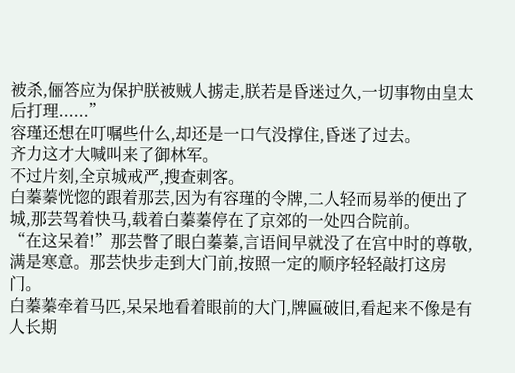被杀,俪答应为保护朕被贼人掳走,朕若是昏迷过久,一切事物由皇太后打理......”
容瑾还想在叮嘱些什么,却还是一口气没撑住,昏迷了过去。
齐力这才大喊叫来了御林军。
不过片刻,全京城戒严,搜查刺客。
白蓁蓁恍惚的跟着那芸,因为有容瑾的令牌,二人轻而易举的便出了城,那芸驾着快马,载着白蓁蓁停在了京郊的一处四合院前。
“在这呆着!”那芸瞥了眼白蓁蓁,言语间早就没了在宫中时的尊敬,满是寒意。那芸快步走到大门前,按照一定的顺序轻轻敲打这房门。
白蓁蓁牵着马匹,呆呆地看着眼前的大门,牌匾破旧,看起来不像是有人长期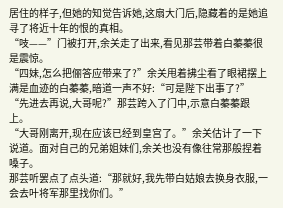居住的样子,但她的知觉告诉她,这扇大门后,隐藏着的是她追寻了将近十年的恨的真相。
“吱——”门被打开,余关走了出来,看见那芸带着白蓁蓁很是震惊。
“四妹,怎么把俪答应带来了?”余关甩着拂尘看了眼裙摆上满是血迹的白蓁蓁,暗道一声不好:“可是陛下出事了?”
“先进去再说,大哥呢?”那芸跨入了门中,示意白蓁蓁跟上。
“大哥刚离开,现在应该已经到皇宫了。”余关估计了一下说道。面对自己的兄弟姐妹们,余关也没有像往常那般捏着嗓子。
那芸听罢点了点头道:“那就好,我先带白姑娘去换身衣服,一会去叶将军那里找你们。”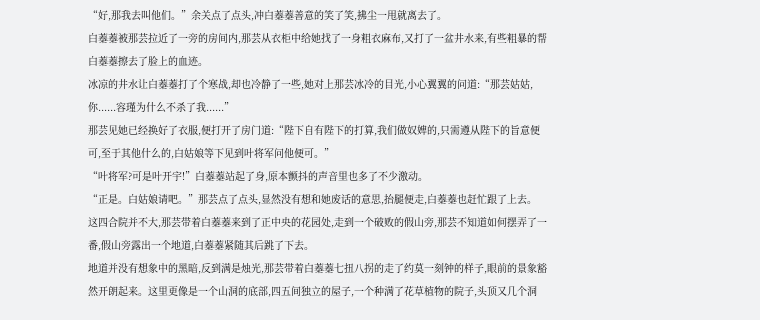“好,那我去叫他们。”余关点了点头,冲白蓁蓁善意的笑了笑,拂尘一甩就离去了。
白蓁蓁被那芸拉近了一旁的房间内,那芸从衣柜中给她找了一身粗衣麻布,又打了一盆井水来,有些粗暴的帮白蓁蓁擦去了脸上的血迹。
冰凉的井水让白蓁蓁打了个寒战,却也冷静了一些,她对上那芸冰冷的目光,小心翼翼的问道:“那芸姑姑,你......容瑾为什么不杀了我......”
那芸见她已经换好了衣服,便打开了房门道:“陛下自有陛下的打算,我们做奴婢的,只需遵从陛下的旨意便可,至于其他什么的,白姑娘等下见到叶将军问他便可。”
“叶将军?可是叶开宇!”白蓁蓁站起了身,原本颤抖的声音里也多了不少激动。
“正是。白姑娘请吧。”那芸点了点头,显然没有想和她废话的意思,抬腿便走,白蓁蓁也赶忙跟了上去。
这四合院并不大,那芸带着白蓁蓁来到了正中央的花园处,走到一个破败的假山旁,那芸不知道如何摆弄了一番,假山旁露出一个地道,白蓁蓁紧随其后跳了下去。
地道并没有想象中的黑暗,反到满是烛光,那芸带着白蓁蓁七扭八拐的走了约莫一刻钟的样子,眼前的景象豁然开朗起来。这里更像是一个山洞的底部,四五间独立的屋子,一个种满了花草植物的院子,头顶又几个洞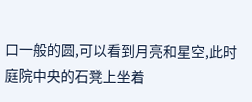口一般的圆,可以看到月亮和星空,此时庭院中央的石凳上坐着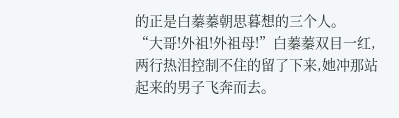的正是白蓁蓁朝思暮想的三个人。
“大哥!外祖!外祖母!”白蓁蓁双目一红,两行热泪控制不住的留了下来,她冲那站起来的男子飞奔而去。